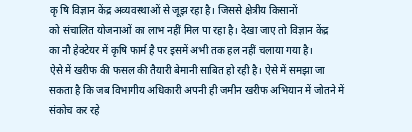कृ षि विज्ञान केंद्र अव्यवस्थाओं से जूझ रहा है। जिससे क्षेत्रीय किसानों
को संचालित योजनाओं का लाभ नहीं मिल पा रहा है। देखा जाए तो विज्ञान केंद्र
का नौ हेक्टेयर में कृषि फार्म है पर इसमें अभी तक हल नहीं चलाया गया है।
ऐसे में खरीफ की फसल की तैयारी बेमानी साबित हो रही है। ऐसे में समझा जा
सकता है कि जब विभागीय अधिकारी अपनी ही जमीन खरीफ अभियान में जोतने में
संकोच कर रहे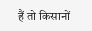हैं तो किसानों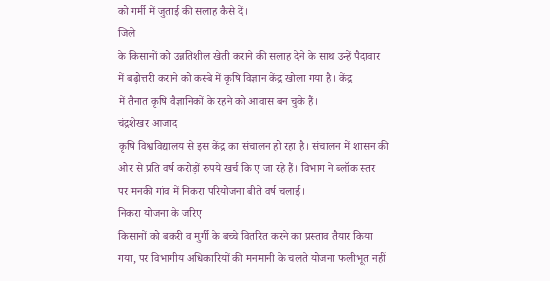को गर्मी में जुताई की सलाह कैसे दें।
जिले
के किसानों को उन्नतिशील खेती कराने की सलाह देने के साथ उन्हें पैदावार
में बढ़ोत्तरी कराने को कस्बे में कृषि विज्ञान केंद्र खोला गया है। केंद्र
में तैनात कृषि वैज्ञानिकों के रहने को आवास बन चुके हैं।
चंद्रशेखर आजाद
कृषि विश्वविद्यालय से इस केंद्र का संचालन हो रहा है। संचालन में शासन की
ओर से प्रति वर्ष करोड़ों रुपये खर्च कि ए जा रहे हैं। विभाग ने ब्लॉक स्तर
पर मनकी गांव में निकरा परियोजना बीते वर्ष चलाई।
निकरा योजना के जरिए
किसानों को बकरी व मुर्गी के बच्चे वितरित करने का प्रस्ताव तैयार किया
गया, पर विभागीय अधिकारियों की मनमानी के चलते योजना फलीभूत नहीं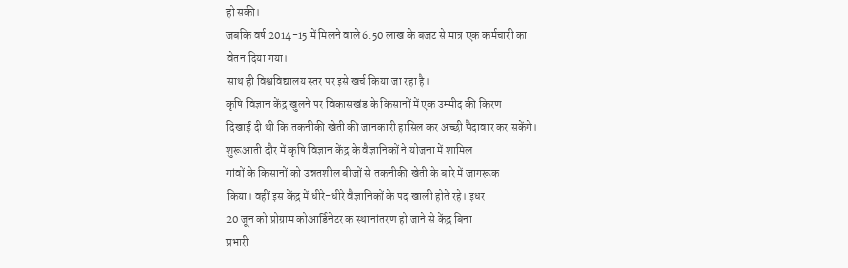हो सकी।
जबकि वर्ष 2014-15 में मिलने वाले 6.50 लाख के बजट से मात्र एक कर्मचारी का
वेतन दिया गया।
साथ ही विश्वविद्यालय स्तर पर इसे खर्च किया जा रहा है।
कृषि विज्ञान केंद्र खुलने पर विकासखंड के किसानों में एक उम्मीद की किरण
दिखाई दी थी कि तकनीकी खेती की जानकारी हासिल कर अच्छी पैदावार कर सकेंगे।
शुरूआती दौर में कृषि विज्ञान केंद्र के वैज्ञानिकों ने योजना में शामिल
गांवों के किसानों को उन्नतशील बीजों से तकनीकी खेती के बारे में जागरूक
किया। वहीं इस केंद्र में धीरे-धीरे वैज्ञानिकों के पद खाली होते रहे। इधर
20 जून को प्रोग्राम कोआर्डिनेटर क स्थानांतरण हो जाने से केंद्र बिना
प्रभारी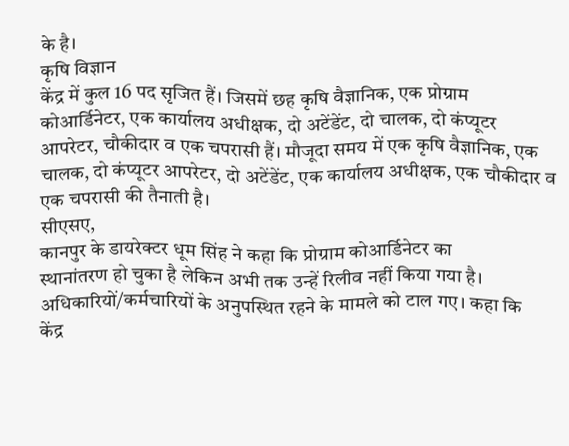के है।
कृषि विज्ञान
केंद्र में कुल 16 पद सृजित हैं। जिसमें छह कृषि वैज्ञानिक, एक प्रोग्राम
कोआर्डिनेटर, एक कार्यालय अधीक्षक, दो अटेंडेंट, दो चालक, दो कंप्यूटर
आपरेटर, चौकीदार व एक चपरासी हैं। मौजूदा समय में एक कृषि वैज्ञानिक, एक
चालक, दो कंप्यूटर आपरेटर, दो अटेंडेंट, एक कार्यालय अधीक्षक, एक चौकीदार व
एक चपरासी की तैनाती है।
सीएसए,
कानपुर के डायरेक्टर धूम सिंह ने कहा कि प्रोग्राम कोआर्डिनेटर का
स्थानांतरण हो चुका है लेकिन अभी तक उन्हें रिलीव नहीं किया गया है।
अधिकारियों/कर्मचारियों के अनुपस्थित रहने के मामले को टाल गए। कहा कि
केंद्र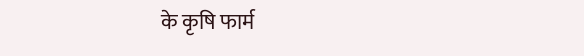के कृषि फार्म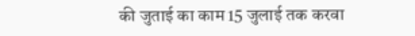की जुताई का काम 15 जुलाई तक करवा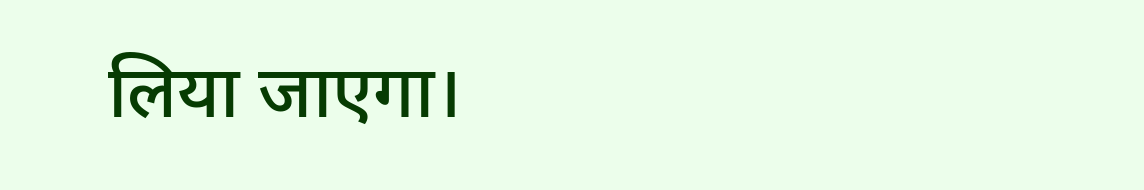लिया जाएगा।